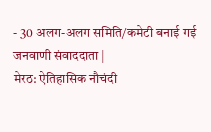- 30 अलग-अलग समिति/कमेटी बनाई गई
जनवाणी संवाददाता |
मेरठ: ऐतिहासिक नौचंदी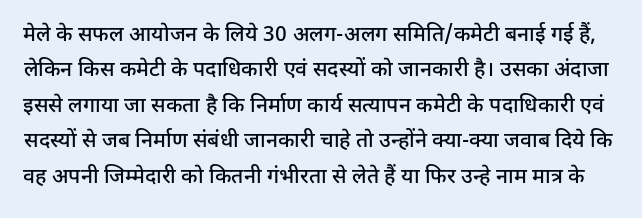मेले के सफल आयोजन के लिये 30 अलग-अलग समिति/कमेटी बनाई गई हैं, लेकिन किस कमेटी के पदाधिकारी एवं सदस्यों को जानकारी है। उसका अंदाजा इससे लगाया जा सकता है कि निर्माण कार्य सत्यापन कमेटी के पदाधिकारी एवं सदस्यों से जब निर्माण संबंधी जानकारी चाहे तो उन्होंने क्या-क्या जवाब दिये कि वह अपनी जिम्मेदारी को कितनी गंभीरता से लेते हैं या फिर उन्हे नाम मात्र के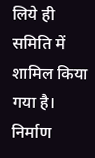लिये ही समिति में शामिल किया गया है।
निर्माण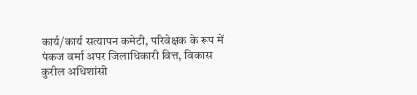कार्य/कार्य सत्यापन कमेटी, परिवेक्षक के रूप में पंकज वर्मा अपर जिलाधिकारी वित्त, विकास कुरील अधिशांसी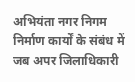अभियंता नगर निगम निर्माण कार्यों के संबंध में जब अपर जिलाधिकारी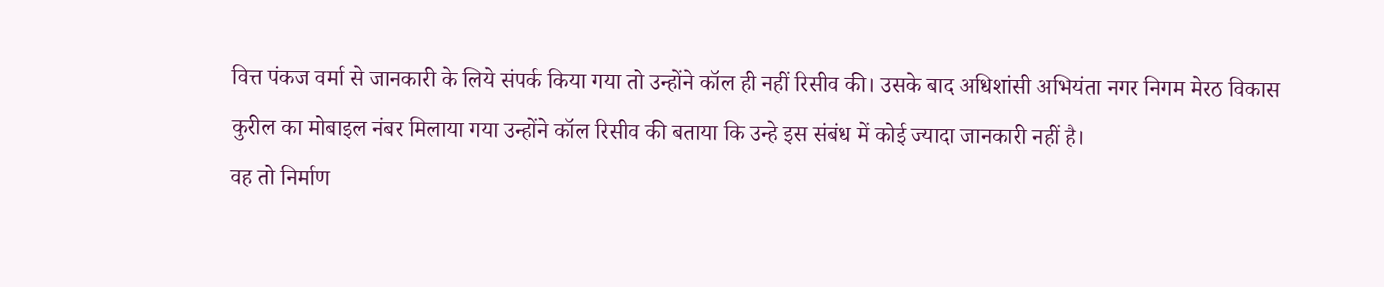वित्त पंकज वर्मा से जानकारी के लिये संपर्क किया गया तो उन्होंने कॉल ही नहीं रिसीव की। उसके बाद अधिशांसी अभियंता नगर निगम मेरठ विकास कुरील का मोबाइल नंबर मिलाया गया उन्होंने कॉल रिसीव की बताया कि उन्हे इस संबंध में कोई ज्यादा जानकारी नहीं है।
वह तो निर्माण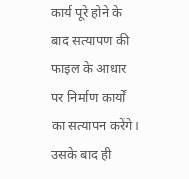कार्य पूरे होने के बाद सत्यापण की फाइल के आधार पर निर्माण कार्यों का सत्यापन करेंगे। उसके बाद ही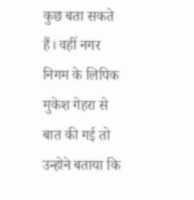कुछ बता सकते हैं। वहीं नगर निगम के लिपिक मुकेश गेहरा से बात की गई तो उन्होने बताया कि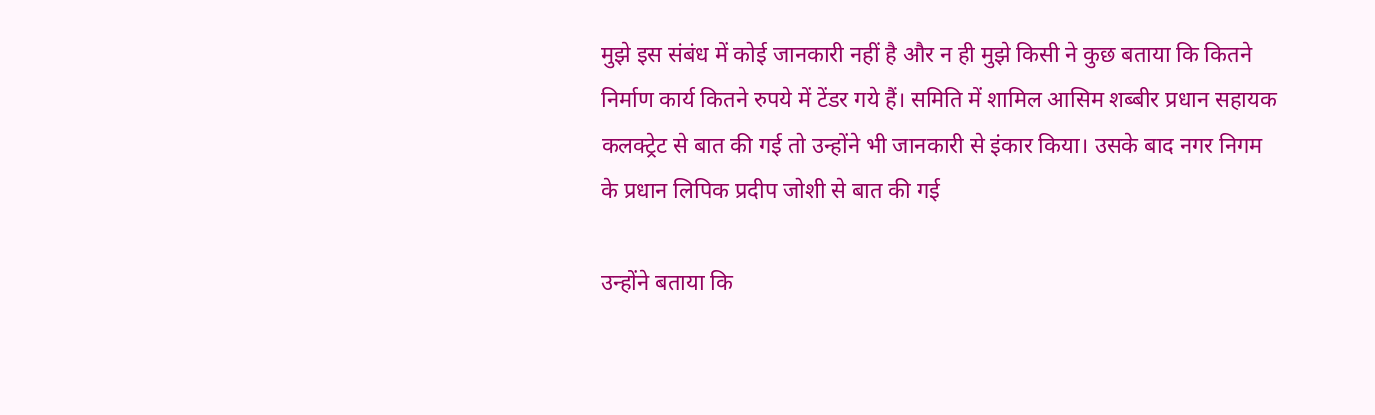मुझे इस संबंध में कोई जानकारी नहीं है और न ही मुझे किसी ने कुछ बताया कि कितने निर्माण कार्य कितने रुपये में टेंडर गये हैं। समिति में शामिल आसिम शब्बीर प्रधान सहायक कलक्ट्रेट से बात की गई तो उन्होंने भी जानकारी से इंकार किया। उसके बाद नगर निगम के प्रधान लिपिक प्रदीप जोशी से बात की गई

उन्होंने बताया कि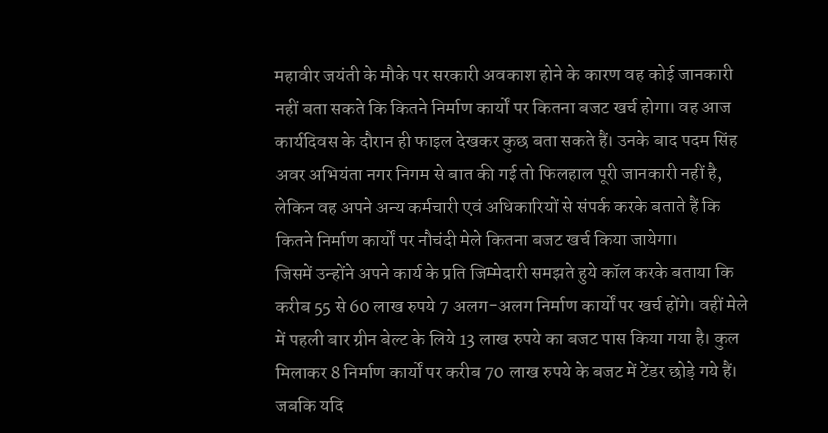महावीर जयंती के मौके पर सरकारी अवकाश होने के कारण वह कोई जानकारी नहीं बता सकते कि कितने निर्माण कार्यों पर कितना बजट खर्च होगा। वह आज कार्यदिवस के दौरान ही फाइल देखकर कुछ बता सकते हैं। उनके बाद पदम सिंह अवर अभियंता नगर निगम से बात की गई तो फिलहाल पूरी जानकारी नहीं है, लेकिन वह अपने अन्य कर्मचारी एवं अधिकारियों से संपर्क करके बताते हैं कि कितने निर्माण कार्यों पर नौचंदी मेले कितना बजट खर्च किया जायेगा।
जिसमें उन्होंने अपने कार्य के प्रति जिम्मेदारी समझते हुये कॉल करके बताया कि करीब 55 से 60 लाख रुपये 7 अलग-अलग निर्माण कार्यों पर खर्च होंगे। वहीं मेले में पहली बार ग्रीन बेल्ट के लिये 13 लाख रुपये का बजट पास किया गया है। कुल मिलाकर 8 निर्माण कार्यों पर करीब 70 लाख रुपये के बजट में टेंडर छोड़े गये हैं। जबकि यदि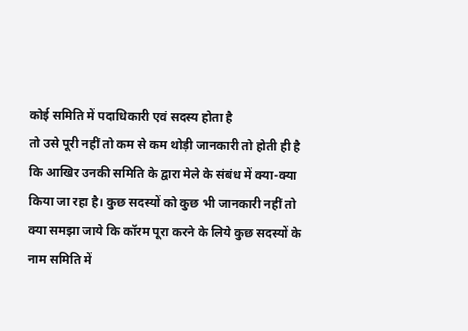कोई समिति में पदाधिकारी एवं सदस्य होता है
तो उसे पूरी नहीं तो कम से कम थोड़ी जानकारी तो होती ही है कि आखिर उनकी समिति के द्वारा मेले के संबंध में क्या-क्या किया जा रहा है। कुछ सदस्यों को कुछ भी जानकारी नहीं तो क्या समझा जाये कि कॉरम पूरा करने के लिये कुछ सदस्यों के नाम समिति में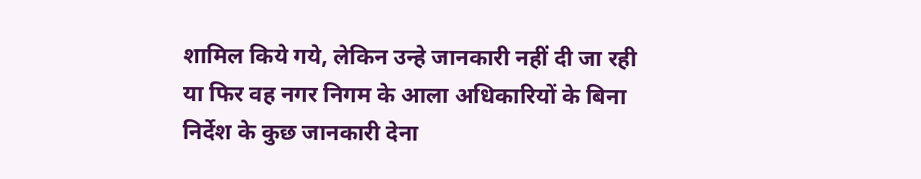शामिल किये गये, लेकिन उन्हे जानकारी नहीं दी जा रही या फिर वह नगर निगम के आला अधिकारियों के बिना निर्देश के कुछ जानकारी देना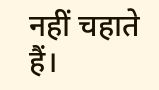नहीं चहाते हैं।